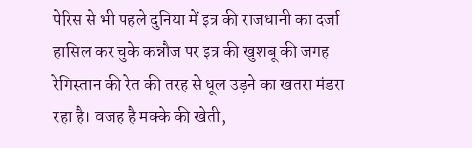पेरिस से भी पहले दुनिया में इत्र की राजधानी का दर्जा हासिल कर चुके कन्नौज पर इत्र की खुशबू की जगह रेगिस्तान की रेत की तरह से धूल उड़ने का खतरा मंडरा रहा है। वजह है मक्के की खेती,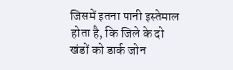जिसमें इतना पानी इस्तेमाल होता है, कि जिले के दो खंडों को डार्क जोन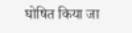घोषित किया जा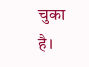चुका है।